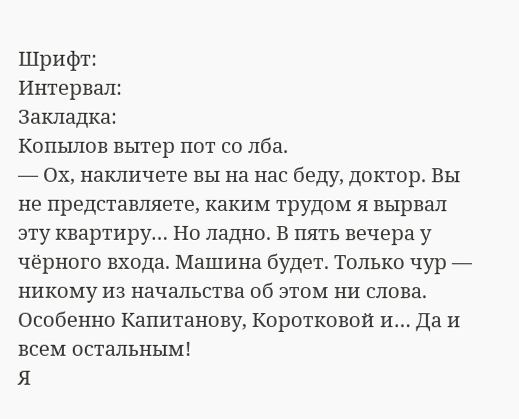Шрифт:
Интервал:
Закладка:
Копылов вытер пот со лба.
— Ох, накличете вы на нас беду, доктор. Вы не представляете, каким трудом я вырвал эту квартиру… Но ладно. В пять вечера у чёрного входа. Машина будет. Только чур — никому из начальства об этом ни слова. Особенно Капитанову, Коротковой и… Да и всем остальным!
Я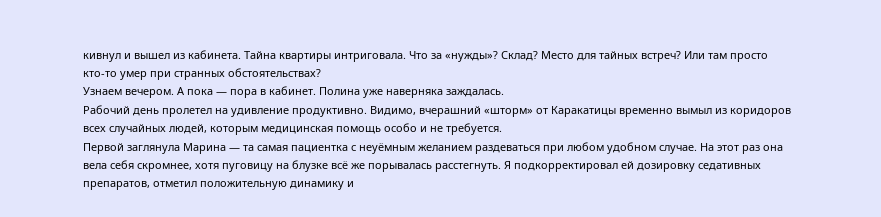кивнул и вышел из кабинета. Тайна квартиры интриговала. Что за «нужды»? Склад? Место для тайных встреч? Или там просто кто-то умер при странных обстоятельствах?
Узнаем вечером. А пока — пора в кабинет. Полина уже наверняка заждалась.
Рабочий день пролетел на удивление продуктивно. Видимо, вчерашний «шторм» от Каракатицы временно вымыл из коридоров всех случайных людей, которым медицинская помощь особо и не требуется.
Первой заглянула Марина — та самая пациентка с неуёмным желанием раздеваться при любом удобном случае. На этот раз она вела себя скромнее, хотя пуговицу на блузке всё же порывалась расстегнуть. Я подкорректировал ей дозировку седативных препаратов, отметил положительную динамику и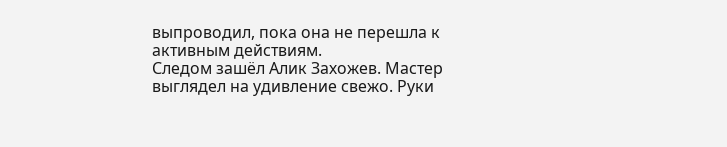выпроводил, пока она не перешла к активным действиям.
Следом зашёл Алик Захожев. Мастер выглядел на удивление свежо. Руки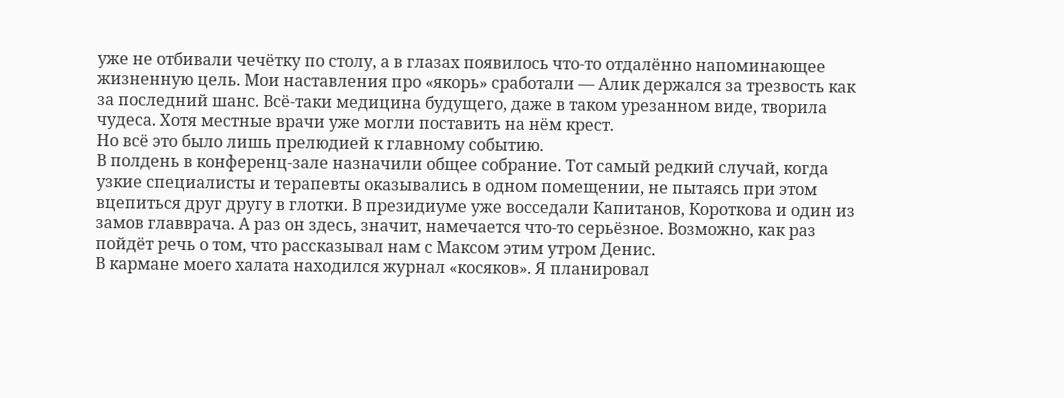уже не отбивали чечётку по столу, а в глазах появилось что-то отдалённо напоминающее жизненную цель. Мои наставления про «якорь» сработали — Алик держался за трезвость как за последний шанс. Всё-таки медицина будущего, даже в таком урезанном виде, творила чудеса. Хотя местные врачи уже могли поставить на нём крест.
Но всё это было лишь прелюдией к главному событию.
В полдень в конференц-зале назначили общее собрание. Тот самый редкий случай, когда узкие специалисты и терапевты оказывались в одном помещении, не пытаясь при этом вцепиться друг другу в глотки. В президиуме уже восседали Капитанов, Короткова и один из замов главврача. А раз он здесь, значит, намечается что-то серьёзное. Возможно, как раз пойдёт речь о том, что рассказывал нам с Максом этим утром Денис.
В кармане моего халата находился журнал «косяков». Я планировал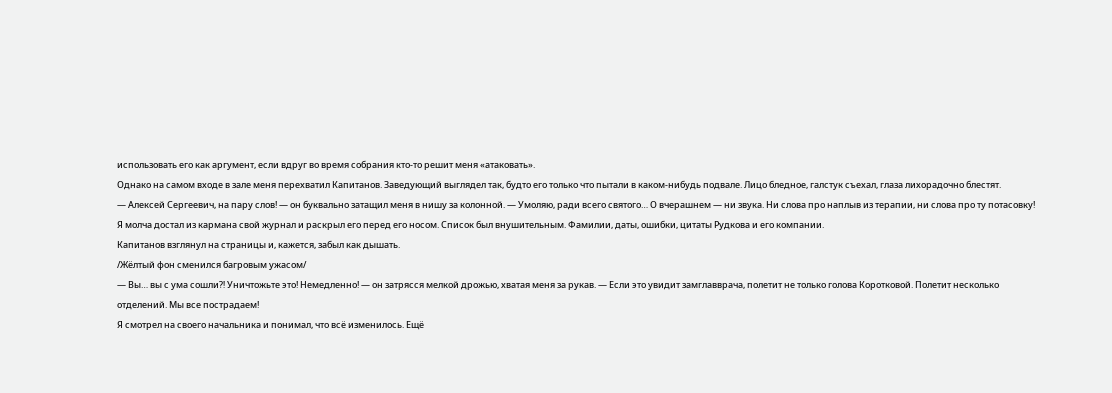использовать его как аргумент, если вдруг во время собрания кто-то решит меня «атаковать».
Однако на самом входе в зале меня перехватил Капитанов. Заведующий выглядел так, будто его только что пытали в каком-нибудь подвале. Лицо бледное, галстук съехал, глаза лихорадочно блестят.
— Алексей Сергеевич, на пару слов! — он буквально затащил меня в нишу за колонной. — Умоляю, ради всего святого… О вчерашнем — ни звука. Ни слова про наплыв из терапии, ни слова про ту потасовку!
Я молча достал из кармана свой журнал и раскрыл его перед его носом. Список был внушительным. Фамилии, даты, ошибки, цитаты Рудкова и его компании.
Капитанов взглянул на страницы и, кажется, забыл как дышать.
/Жёлтый фон сменился багровым ужасом/
— Вы… вы с ума сошли⁈ Уничтожьте это! Немедленно! — он затрясся мелкой дрожью, хватая меня за рукав. — Если это увидит замглавврача, полетит не только голова Коротковой. Полетит несколько отделений. Мы все пострадаем!
Я смотрел на своего начальника и понимал, что всё изменилось. Ещё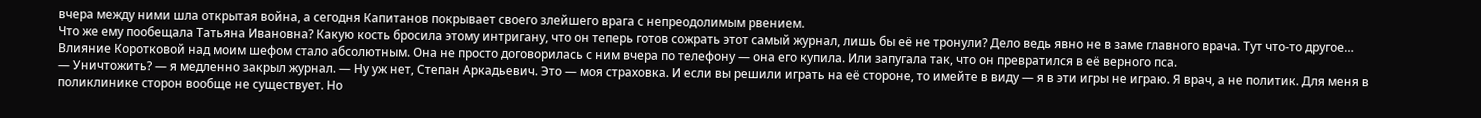вчера между ними шла открытая война, а сегодня Капитанов покрывает своего злейшего врага с непреодолимым рвением.
Что же ему пообещала Татьяна Ивановна? Какую кость бросила этому интригану, что он теперь готов сожрать этот самый журнал, лишь бы её не тронули? Дело ведь явно не в заме главного врача. Тут что-то другое…
Влияние Коротковой над моим шефом стало абсолютным. Она не просто договорилась с ним вчера по телефону — она его купила. Или запугала так, что он превратился в её верного пса.
— Уничтожить? — я медленно закрыл журнал. — Ну уж нет, Степан Аркадьевич. Это — моя страховка. И если вы решили играть на её стороне, то имейте в виду — я в эти игры не играю. Я врач, а не политик. Для меня в поликлинике сторон вообще не существует. Но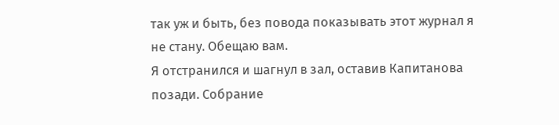так уж и быть, без повода показывать этот журнал я не стану. Обещаю вам.
Я отстранился и шагнул в зал, оставив Капитанова позади. Собрание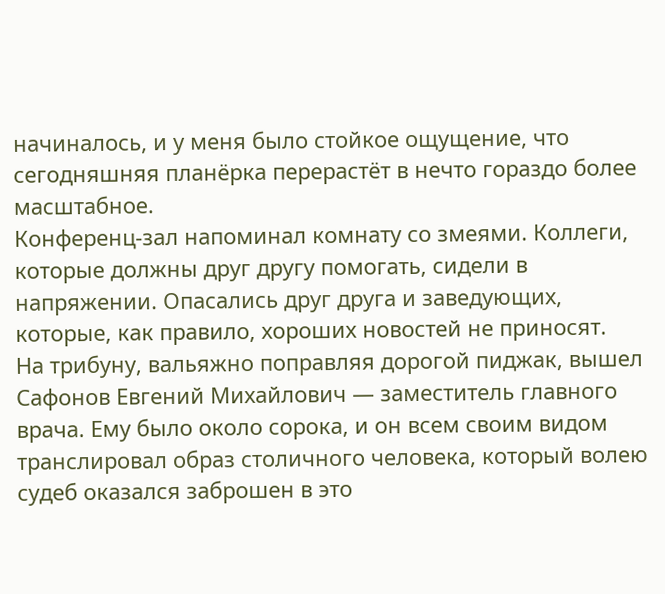начиналось, и у меня было стойкое ощущение, что сегодняшняя планёрка перерастёт в нечто гораздо более масштабное.
Конференц-зал напоминал комнату со змеями. Коллеги, которые должны друг другу помогать, сидели в напряжении. Опасались друг друга и заведующих, которые, как правило, хороших новостей не приносят.
На трибуну, вальяжно поправляя дорогой пиджак, вышел Сафонов Евгений Михайлович — заместитель главного врача. Ему было около сорока, и он всем своим видом транслировал образ столичного человека, который волею судеб оказался заброшен в это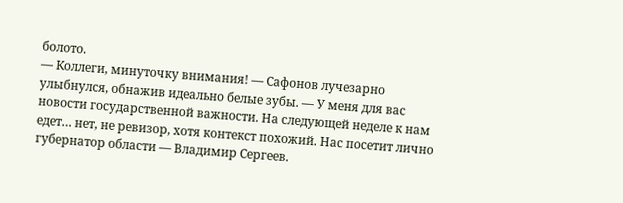болото.
— Коллеги, минуточку внимания! — Сафонов лучезарно улыбнулся, обнажив идеально белые зубы. — У меня для вас новости государственной важности. На следующей неделе к нам едет… нет, не ревизор, хотя контекст похожий. Нас посетит лично губернатор области — Владимир Сергеев.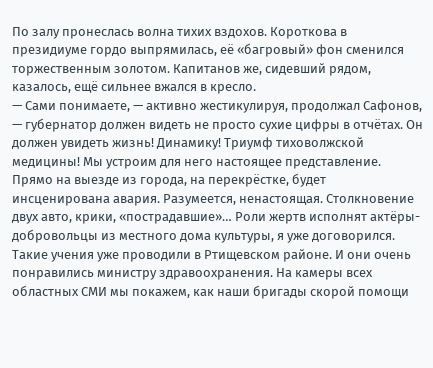По залу пронеслась волна тихих вздохов. Короткова в президиуме гордо выпрямилась, её «багровый» фон сменился торжественным золотом. Капитанов же, сидевший рядом, казалось, ещё сильнее вжался в кресло.
— Сами понимаете, — активно жестикулируя, продолжал Сафонов, — губернатор должен видеть не просто сухие цифры в отчётах. Он должен увидеть жизнь! Динамику! Триумф тиховолжской медицины! Мы устроим для него настоящее представление. Прямо на выезде из города, на перекрёстке, будет инсценирована авария. Разумеется, ненастоящая. Столкновение двух авто, крики, «пострадавшие»… Роли жертв исполнят актёры-добровольцы из местного дома культуры, я уже договорился. Такие учения уже проводили в Ртищевском районе. И они очень понравились министру здравоохранения. На камеры всех областных СМИ мы покажем, как наши бригады скорой помощи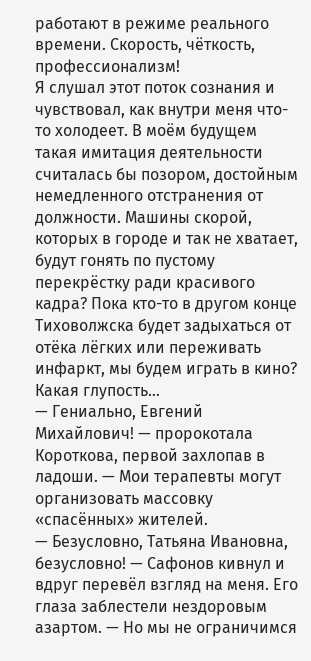работают в режиме реального времени. Скорость, чёткость, профессионализм!
Я слушал этот поток сознания и чувствовал, как внутри меня что-то холодеет. В моём будущем такая имитация деятельности считалась бы позором, достойным немедленного отстранения от должности. Машины скорой, которых в городе и так не хватает, будут гонять по пустому перекрёстку ради красивого кадра? Пока кто-то в другом конце Тиховолжска будет задыхаться от отёка лёгких или переживать инфаркт, мы будем играть в кино?
Какая глупость…
— Гениально, Евгений Михайлович! — пророкотала Короткова, первой захлопав в ладоши. — Мои терапевты могут организовать массовку «спасённых» жителей.
— Безусловно, Татьяна Ивановна, безусловно! — Сафонов кивнул и вдруг перевёл взгляд на меня. Его глаза заблестели нездоровым азартом. — Но мы не ограничимся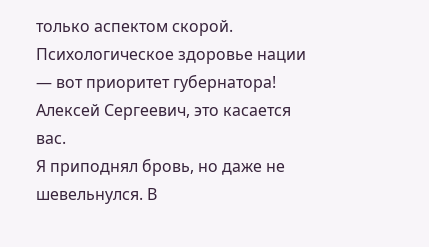только аспектом скорой. Психологическое здоровье нации — вот приоритет губернатора! Алексей Сергеевич, это касается вас.
Я приподнял бровь, но даже не шевельнулся. В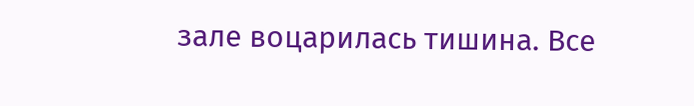зале воцарилась тишина. Все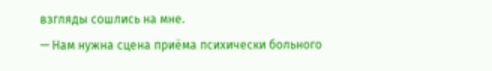взгляды сошлись на мне.
— Нам нужна сцена приёма психически больного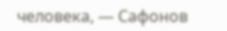человека, — Сафонов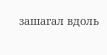зашагал вдоль